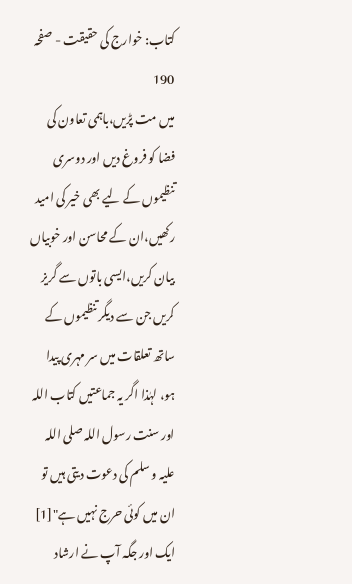کتاب: خوارج کی حقیقت - صفحہ 190
میں مت پڑیں،باہمی تعاون کی فضا کو فروغ دیں اور دوسری تنظیموں کے لیے بھی خیر کی امید رکھیں،ان کے محاسن اور خوبیاں بیان کریں،ایسی باتوں سے گریز کریں جن سے دیگر تنظیموں کے ساتھ تعلقات میں سر مہری پیدا ہو، لہٰذا اگر یہ جماعتیں کتاب اللہ اور سنت رسول اللہ صلی اللہ علیہ و سلم کی دعوت دیتی ہیں تو ان میں کوئی حرج نہیں ہے"[1] ایک اور جگہ آپ نے ارشاد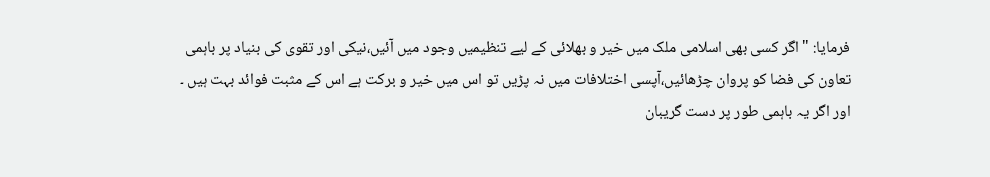فرمایا: "اگر کسی بھی اسلامی ملک میں خیر و بھلائی کے لیے تنظیمیں وجود میں آئیں،نیکی اور تقوی کی بنیاد پر باہمی تعاون کی فضا کو پروان چڑھائیں،آپسی اختلافات میں نہ پڑیں تو اس میں خیر و برکت ہے اس کے مثبت فوائد بہت ہیں ۔ اور اگر یہ باہمی طور پر دست گریبان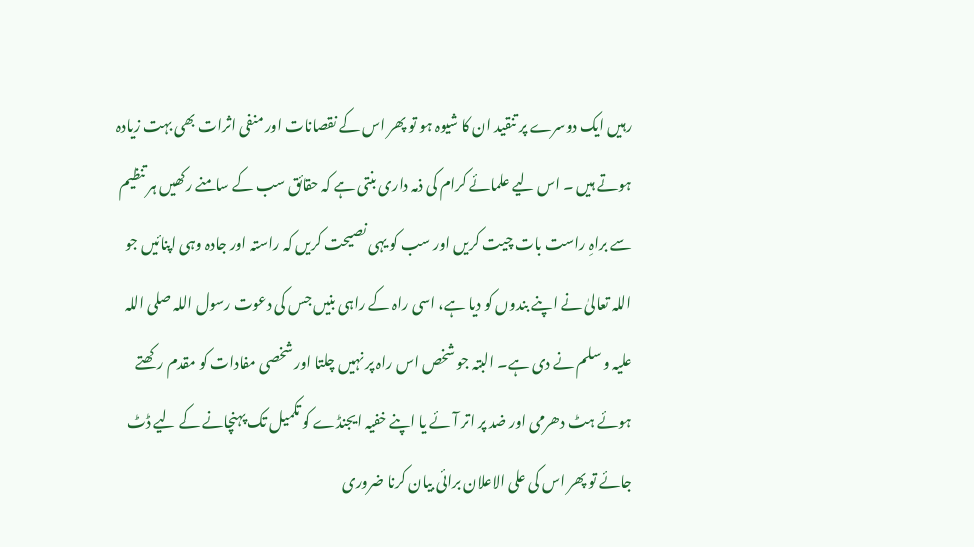رہیں ایک دوسرے پر تنقید ان کا شیوہ ہو تو پھر اس کے نقصانات اور منفی اثرات بھی بہت زیادہ ہوتے ہیں ۔ اس لیے علمائے کرام کی ذمہ داری بنتی ہے کہ حقائق سب کے سامنے رکھیں ہر تنظیم سے براہِ راست بات چیت کریں اور سب کو یہی نصیحت کریں کہ راستہ اور جادہ وہی اپنائیں جو اللہ تعالیٰ نے اپنے بندوں کو دیا ہے، اسی راہ کے راہی بنیں جس کی دعوت رسول اللہ صلی اللہ علیہ و سلم نے دی ہے۔ البتہ جو شخص اس راہ پر نہیں چلتا اور شخصی مفادات کو مقدم رکھتے ہوئے ہٹ دھرمی اور ضد پر اتر آئے یا اپنے خفیہ ایجنڈے کو تکمیل تک پہنچانے کے لیے ڈٹ جائے تو پھر اس کی علی الاعلان برائی بیان کرنا ضروری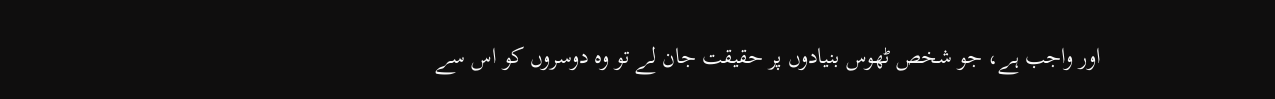اور واجب ہے، جو شخص ٹھوس بنیادوں پر حقیقت جان لے تو وہ دوسروں کو اس سے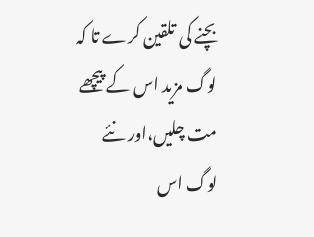بچنے کی تلقین کرے تا کہ لوگ مزید اس کے پیچھے مت چلیں،اور نئے لوگ اس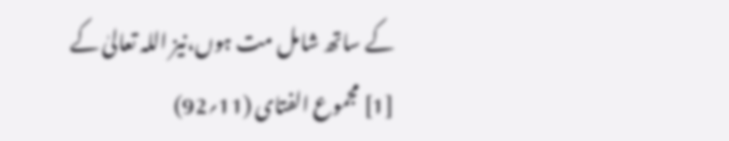کے ساتھ شامل مت ہوں،نیز اللہ تعالیٰ کے
[1] مجموع الفتای (11؍92)